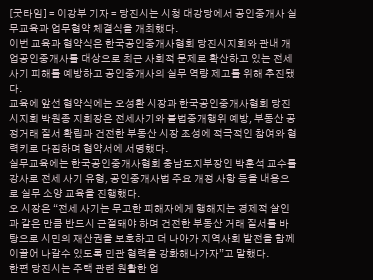[굿타임] = 이강부 기자 = 당진시는 시청 대강당에서 공인중개사 실무교육과 업무협약 체결식을 개최했다.
이번 교육과 협약식은 한국공인중개사협회 당진시지회와 관내 개업공인중개사를 대상으로 최근 사회적 문제로 확산하고 있는 전세 사기 피해를 예방하고 공인중개사의 실무 역량 제고를 위해 추진됐다.
교육에 앞선 협약식에는 오성환 시장과 한국공인중개사협회 당진시지회 박원종 지회장은 전세사기와 불법중개행위 예방, 부동산 공정거래 질서 확립과 건전한 부동산 시장 조성에 적극적인 참여와 협력키로 다짐하며 협약서에 서명했다.
실무교육에는 한국공인중개사협회 충남도지부장인 박훈석 교수를 강사로 전세 사기 유형, 공인중개사법 주요 개정 사항 등을 내용으로 실무 소양 교육을 진행했다.
오 시장은 “전세 사기는 무고한 피해자에게 행해지는 경제적 살인과 같은 만큼 반드시 근절돼야 하며 건전한 부동산 거래 질서를 바탕으로 시민의 재산권을 보호하고 더 나아가 지역사회 발전을 함께 이끌어 나갈수 있도록 민관 협력을 강화해나가자”고 말했다.
한편 당진시는 주택 관련 원활한 업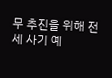무 추진을 위해 전세 사기 예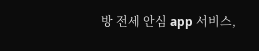방 전세 안심 app 서비스,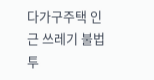다가구주택 인근 쓰레기 불법투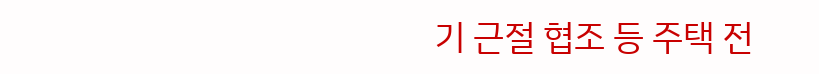기 근절 협조 등 주택 전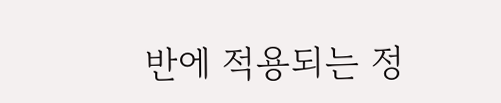반에 적용되는 정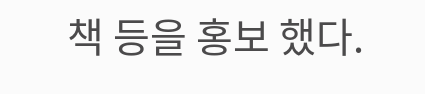책 등을 홍보 했다.